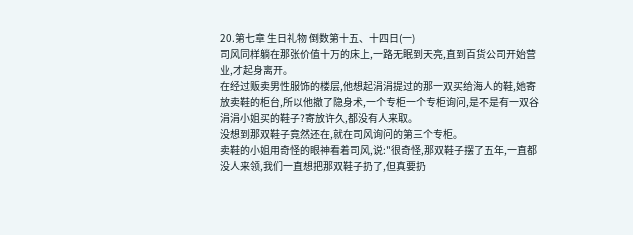20.第七章 生日礼物 倒数第十五、十四日(一)
司风同样躺在那张价值十万的床上,一路无眠到天亮,直到百货公司开始营业,才起身离开。
在经过贩卖男性服饰的楼层,他想起涓涓提过的那一双买给海人的鞋,她寄放卖鞋的柜台,所以他撤了隐身术,一个专柜一个专柜询问,是不是有一双谷涓涓小姐买的鞋子?寄放许久,都没有人来取。
没想到那双鞋子竟然还在,就在司风询问的第三个专柜。
卖鞋的小姐用奇怪的眼神看着司风,说:"很奇怪,那双鞋子摆了五年,一直都没人来领,我们一直想把那双鞋子扔了,但真要扔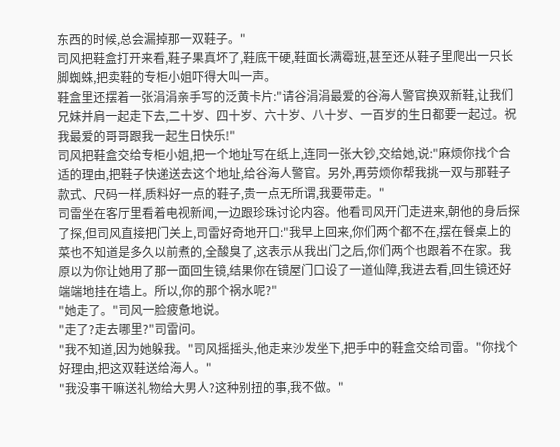东西的时候,总会漏掉那一双鞋子。"
司风把鞋盒打开来看,鞋子果真坏了,鞋底干硬,鞋面长满霉班,甚至还从鞋子里爬出一只长脚蜘蛛,把卖鞋的专柜小姐吓得大叫一声。
鞋盒里还摆着一张涓涓亲手写的泛黄卡片:"请谷涓涓最爱的谷海人警官换双新鞋,让我们兄妹并肩一起走下去,二十岁、四十岁、六十岁、八十岁、一百岁的生日都要一起过。祝我最爱的哥哥跟我一起生日快乐!"
司风把鞋盒交给专柜小姐,把一个地址写在纸上,连同一张大钞,交给她,说:"麻烦你找个合适的理由,把鞋子快递送去这个地址,给谷海人警官。另外,再劳烦你帮我挑一双与那鞋子款式、尺码一样,质料好一点的鞋子,贵一点无所谓,我要带走。"
司雷坐在客厅里看着电视新闻,一边跟珍珠讨论内容。他看司风开门走进来,朝他的身后探了探,但司风直接把门关上,司雷好奇地开口:"我早上回来,你们两个都不在,摆在餐桌上的菜也不知道是多久以前煮的,全酸臭了,这表示从我出门之后,你们两个也跟着不在家。我原以为你让她用了那一面回生镜,结果你在镜屋门口设了一道仙障,我进去看,回生镜还好端端地挂在墙上。所以,你的那个祸水呢?"
"她走了。"司风一脸疲惫地说。
"走了?走去哪里?"司雷问。
"我不知道,因为她躲我。"司风摇摇头,他走来沙发坐下,把手中的鞋盒交给司雷。"你找个好理由,把这双鞋送给海人。"
"我没事干嘛送礼物给大男人?这种别扭的事,我不做。"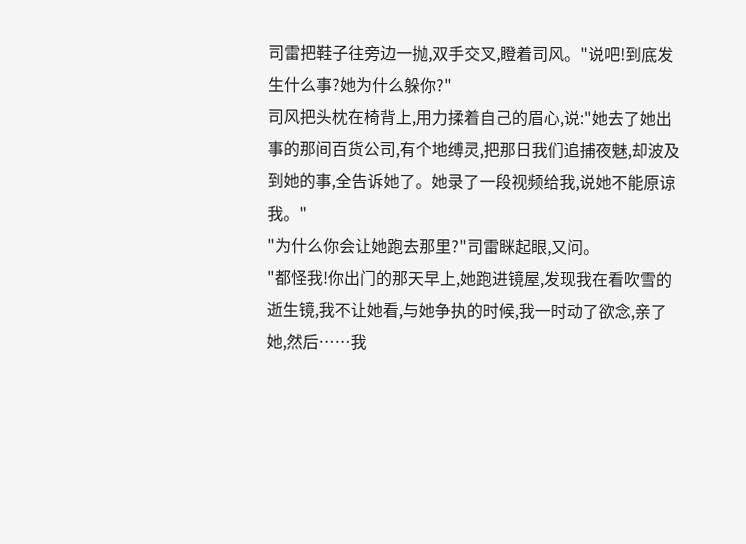司雷把鞋子往旁边一抛,双手交叉,瞪着司风。"说吧!到底发生什么事?她为什么躲你?"
司风把头枕在椅背上,用力揉着自己的眉心,说:"她去了她出事的那间百货公司,有个地缚灵,把那日我们追捕夜魅,却波及到她的事,全告诉她了。她录了一段视频给我,说她不能原谅我。"
"为什么你会让她跑去那里?"司雷眯起眼,又问。
"都怪我!你出门的那天早上,她跑进镜屋,发现我在看吹雪的逝生镜,我不让她看,与她争执的时候,我一时动了欲念,亲了她,然后……我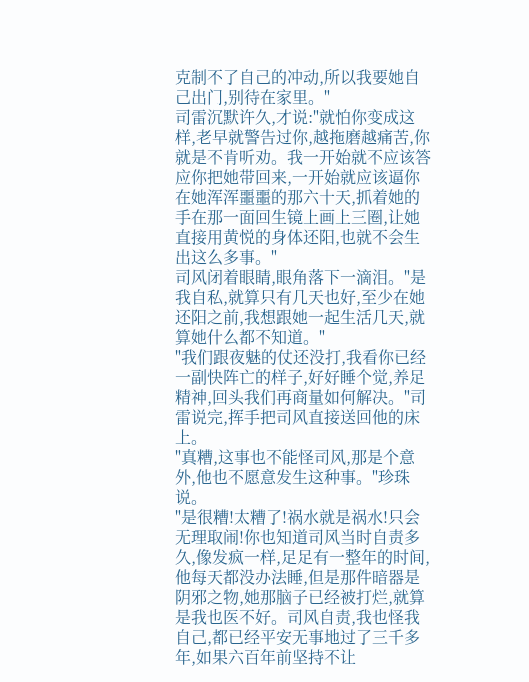克制不了自己的冲动,所以我要她自己出门,别待在家里。"
司雷沉默许久,才说:"就怕你变成这样,老早就警告过你,越拖磨越痛苦,你就是不肯听劝。我一开始就不应该答应你把她带回来,一开始就应该逼你在她浑浑噩噩的那六十天,抓着她的手在那一面回生镜上画上三圈,让她直接用黄悦的身体还阳,也就不会生出这么多事。"
司风闭着眼睛,眼角落下一滴泪。"是我自私,就算只有几天也好,至少在她还阳之前,我想跟她一起生活几天,就算她什么都不知道。"
"我们跟夜魅的仗还没打,我看你已经一副快阵亡的样子,好好睡个觉,养足精神,回头我们再商量如何解决。"司雷说完,挥手把司风直接送回他的床上。
"真糟,这事也不能怪司风,那是个意外,他也不愿意发生这种事。"珍珠说。
"是很糟!太糟了!祸水就是祸水!只会无理取闹!你也知道司风当时自责多久,像发疯一样,足足有一整年的时间,他每天都没办法睡,但是那件暗器是阴邪之物,她那脑子已经被打烂,就算是我也医不好。司风自责,我也怪我自己,都已经平安无事地过了三千多年,如果六百年前坚持不让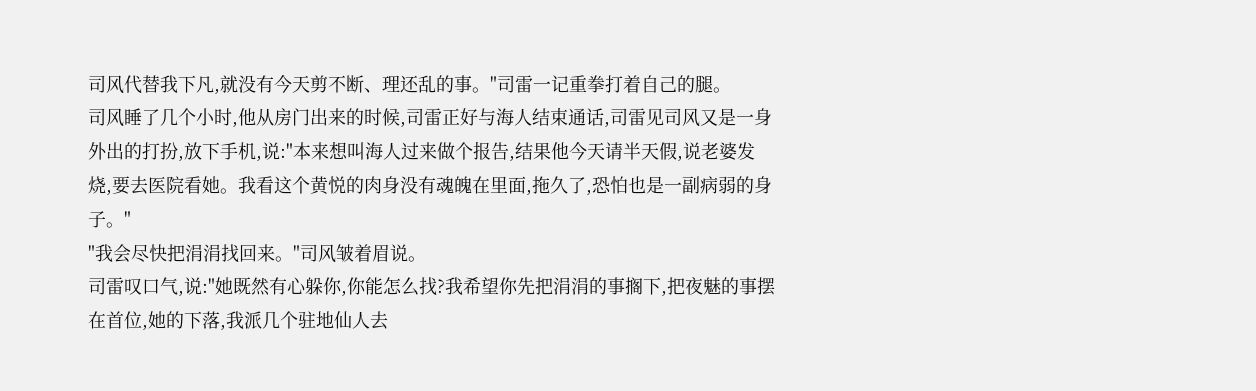司风代替我下凡,就没有今天剪不断、理还乱的事。"司雷一记重拳打着自己的腿。
司风睡了几个小时,他从房门出来的时候,司雷正好与海人结束通话,司雷见司风又是一身外出的打扮,放下手机,说:"本来想叫海人过来做个报告,结果他今天请半天假,说老婆发烧,要去医院看她。我看这个黄悦的肉身没有魂魄在里面,拖久了,恐怕也是一副病弱的身子。"
"我会尽快把涓涓找回来。"司风皱着眉说。
司雷叹口气,说:"她既然有心躲你,你能怎么找?我希望你先把涓涓的事搁下,把夜魅的事摆在首位,她的下落,我派几个驻地仙人去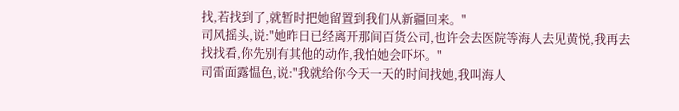找,若找到了,就暂时把她留置到我们从新疆回来。"
司风摇头,说:"她昨日已经离开那间百货公司,也许会去医院等海人去见黄悦,我再去找找看,你先别有其他的动作,我怕她会吓坏。"
司雷面露愠色,说:"我就给你今天一天的时间找她,我叫海人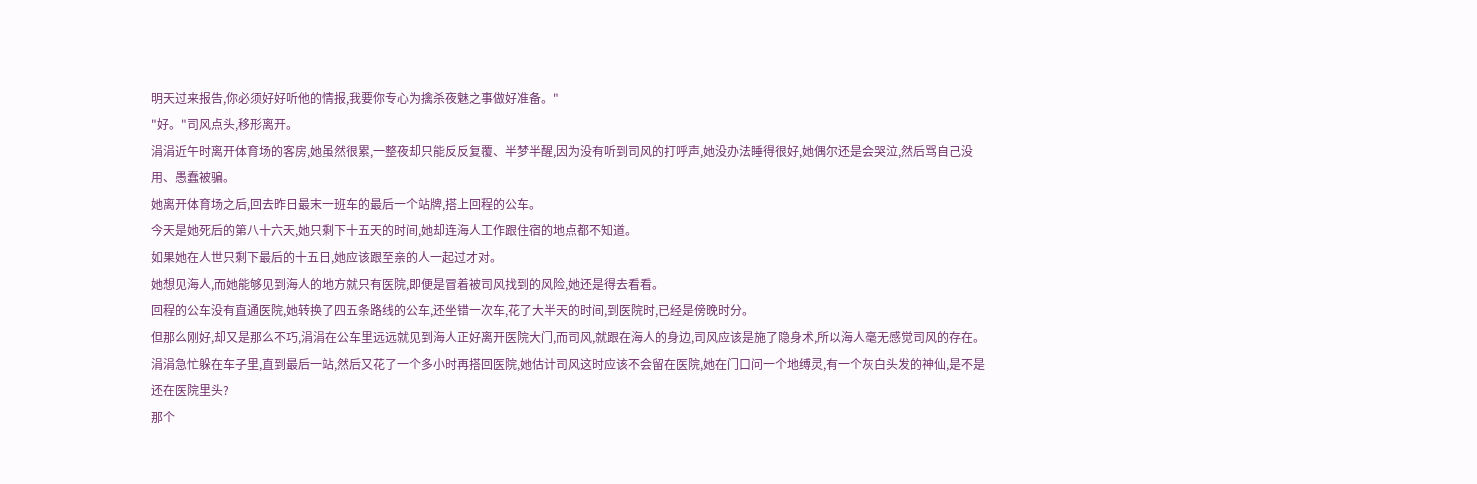明天过来报告,你必须好好听他的情报,我要你专心为擒杀夜魅之事做好准备。"
"好。"司风点头,移形离开。
涓涓近午时离开体育场的客房,她虽然很累,一整夜却只能反反复覆、半梦半醒,因为没有听到司风的打呼声,她没办法睡得很好,她偶尔还是会哭泣,然后骂自己没用、愚蠢被骗。
她离开体育场之后,回去昨日最末一班车的最后一个站牌,搭上回程的公车。
今天是她死后的第八十六天,她只剩下十五天的时间,她却连海人工作跟住宿的地点都不知道。
如果她在人世只剩下最后的十五日,她应该跟至亲的人一起过才对。
她想见海人,而她能够见到海人的地方就只有医院,即便是冒着被司风找到的风险,她还是得去看看。
回程的公车没有直通医院,她转换了四五条路线的公车,还坐错一次车,花了大半天的时间,到医院时,已经是傍晚时分。
但那么刚好,却又是那么不巧,涓涓在公车里远远就见到海人正好离开医院大门,而司风,就跟在海人的身边,司风应该是施了隐身术,所以海人毫无感觉司风的存在。
涓涓急忙躲在车子里,直到最后一站,然后又花了一个多小时再搭回医院,她估计司风这时应该不会留在医院,她在门口问一个地缚灵,有一个灰白头发的神仙,是不是还在医院里头?
那个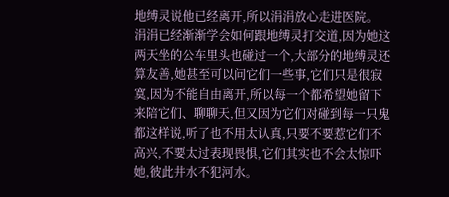地缚灵说他已经离开,所以涓涓放心走进医院。
涓涓已经渐渐学会如何跟地缚灵打交道,因为她这两天坐的公车里头也碰过一个,大部分的地缚灵还算友善,她甚至可以问它们一些事,它们只是很寂寞,因为不能自由离开,所以每一个都希望她留下来陪它们、聊聊天,但又因为它们对碰到每一只鬼都这样说,听了也不用太认真,只要不要惹它们不高兴,不要太过表现畏惧,它们其实也不会太惊吓她,彼此井水不犯河水。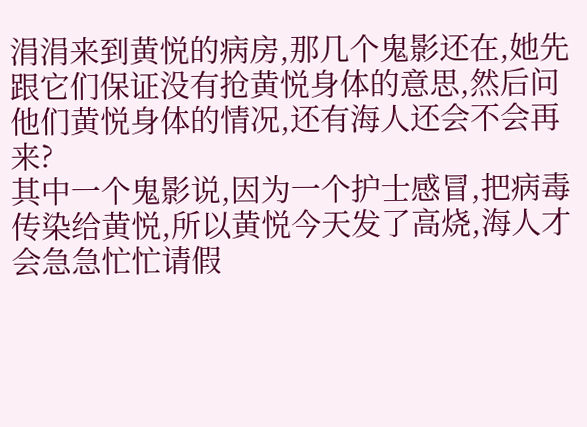涓涓来到黄悦的病房,那几个鬼影还在,她先跟它们保证没有抢黄悦身体的意思,然后问他们黄悦身体的情况,还有海人还会不会再来?
其中一个鬼影说,因为一个护士感冒,把病毒传染给黄悦,所以黄悦今天发了高烧,海人才会急急忙忙请假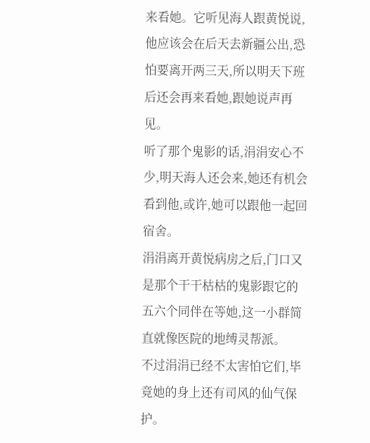来看她。它听见海人跟黄悦说,他应该会在后天去新疆公出,恐怕要离开两三天,所以明天下班后还会再来看她,跟她说声再见。
听了那个鬼影的话,涓涓安心不少,明天海人还会来,她还有机会看到他,或许,她可以跟他一起回宿舍。
涓涓离开黄悦病房之后,门口又是那个干干枯枯的鬼影跟它的五六个同伴在等她,这一小群简直就像医院的地缚灵帮派。
不过涓涓已经不太害怕它们,毕竟她的身上还有司风的仙气保护。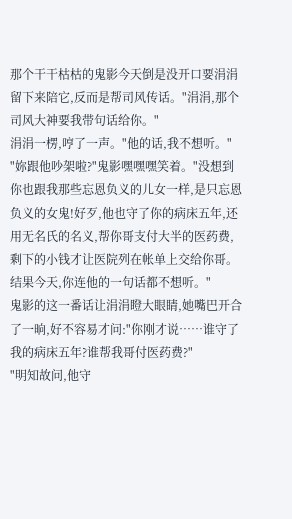那个干干枯枯的鬼影今天倒是没开口要涓涓留下来陪它,反而是帮司风传话。"涓涓,那个司风大神要我带句话给你。"
涓涓一楞,哼了一声。"他的话,我不想听。"
"妳跟他吵架啦?"鬼影嘿嘿嘿笑着。"没想到你也跟我那些忘恩负义的儿女一样,是只忘恩负义的女鬼!好歹,他也守了你的病床五年,还用无名氏的名义,帮你哥支付大半的医药费,剩下的小钱才让医院列在帐单上交给你哥。结果今天,你连他的一句话都不想听。"
鬼影的这一番话让涓涓瞪大眼睛,她嘴巴开合了一晌,好不容易才问:"你刚才说……谁守了我的病床五年?谁帮我哥付医药费?"
"明知故问,他守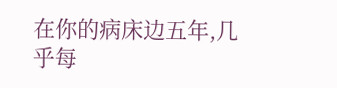在你的病床边五年,几乎每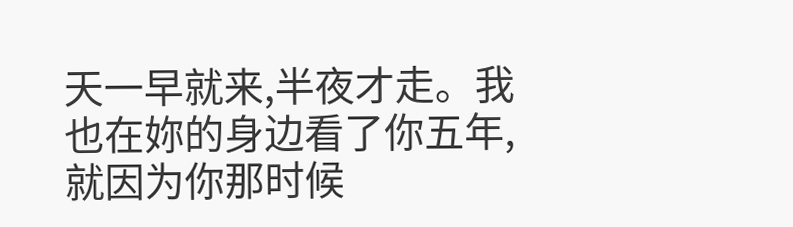天一早就来,半夜才走。我也在妳的身边看了你五年,就因为你那时候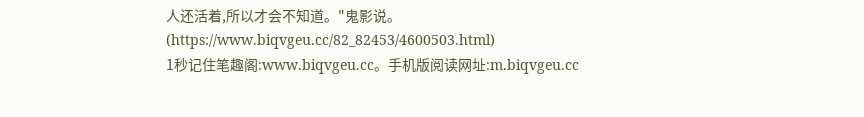人还活着,所以才会不知道。"鬼影说。
(https://www.biqvgeu.cc/82_82453/4600503.html)
1秒记住笔趣阁:www.biqvgeu.cc。手机版阅读网址:m.biqvgeu.cc